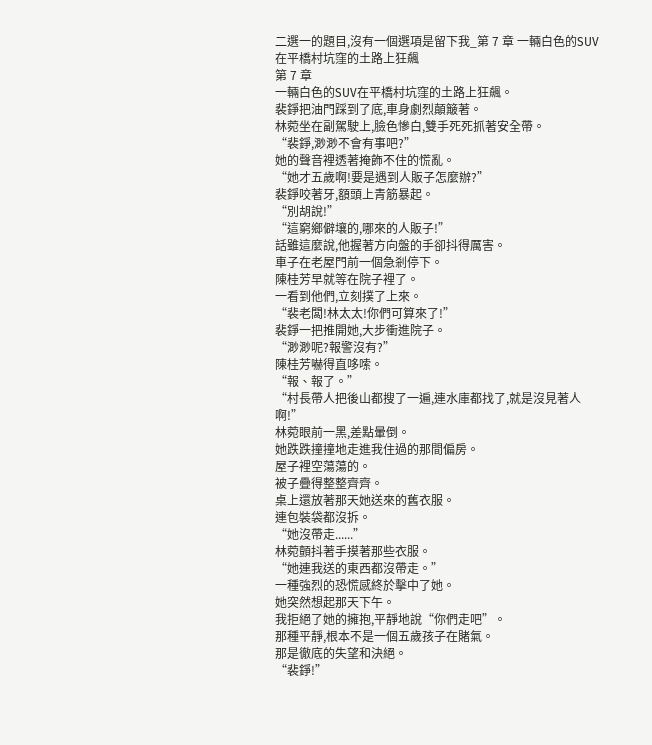二選一的題目,沒有一個選項是留下我_第 7 章 一輛白色的SUV在平橋村坑窪的土路上狂飆
第 7 章
一輛白色的SUV在平橋村坑窪的土路上狂飆。
裴錚把油門踩到了底,車身劇烈顛簸著。
林菀坐在副駕駛上,臉色慘白,雙手死死抓著安全帶。
“裴錚,渺渺不會有事吧?”
她的聲音裡透著掩飾不住的慌亂。
“她才五歲啊!要是遇到人販子怎麼辦?”
裴錚咬著牙,額頭上青筋暴起。
“別胡說!”
“這窮鄉僻壤的,哪來的人販子!”
話雖這麼說,他握著方向盤的手卻抖得厲害。
車子在老屋門前一個急剎停下。
陳桂芳早就等在院子裡了。
一看到他們,立刻撲了上來。
“裴老闆!林太太!你們可算來了!”
裴錚一把推開她,大步衝進院子。
“渺渺呢?報警沒有?”
陳桂芳嚇得直哆嗦。
“報、報了。”
“村長帶人把後山都搜了一遍,連水庫都找了,就是沒見著人啊!”
林菀眼前一黑,差點暈倒。
她跌跌撞撞地走進我住過的那間偏房。
屋子裡空蕩蕩的。
被子疊得整整齊齊。
桌上還放著那天她送來的舊衣服。
連包裝袋都沒拆。
“她沒帶走......”
林菀顫抖著手摸著那些衣服。
“她連我送的東西都沒帶走。”
一種強烈的恐慌感終於擊中了她。
她突然想起那天下午。
我拒絕了她的擁抱,平靜地說“你們走吧”。
那種平靜,根本不是一個五歲孩子在賭氣。
那是徹底的失望和決絕。
“裴錚!”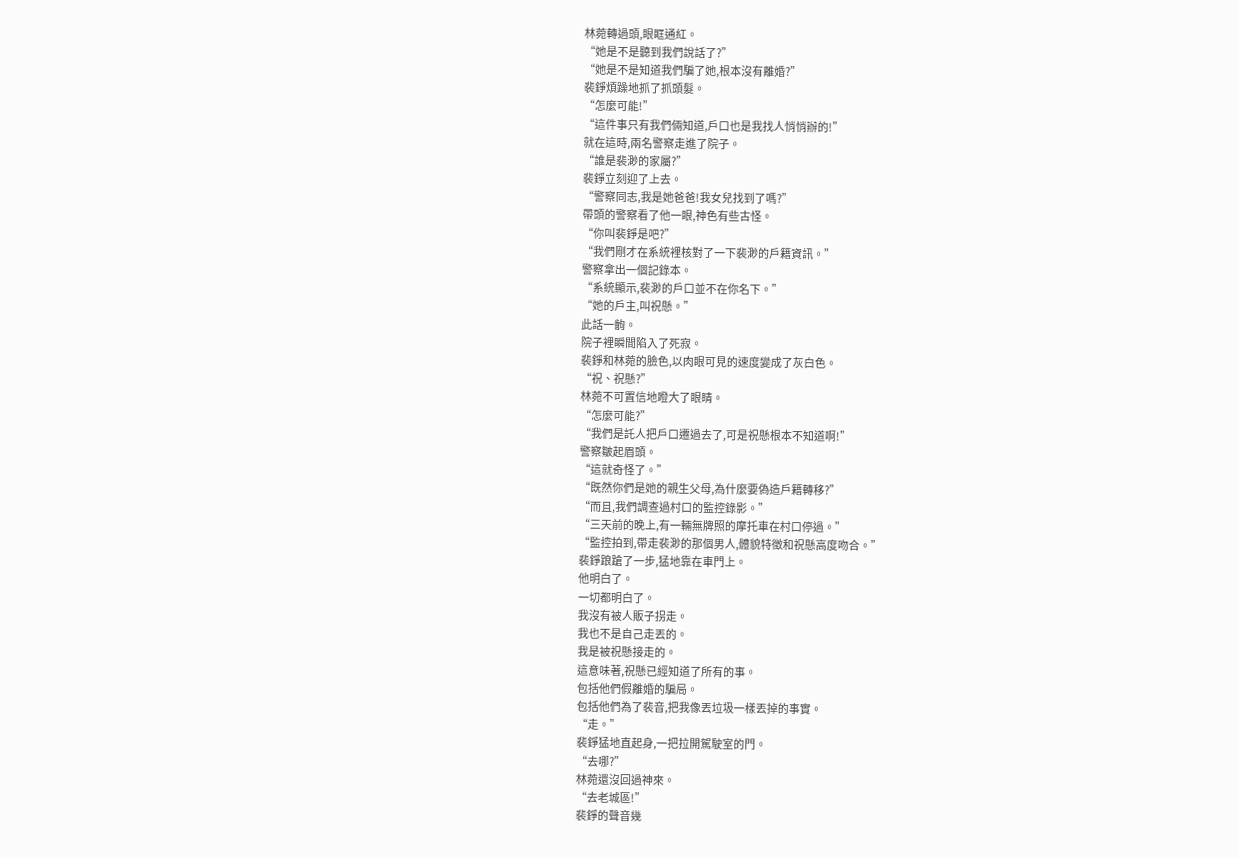林菀轉過頭,眼眶通紅。
“她是不是聽到我們說話了?”
“她是不是知道我們騙了她,根本沒有離婚?”
裴錚煩躁地抓了抓頭髮。
“怎麼可能!”
“這件事只有我們倆知道,戶口也是我找人悄悄辦的!”
就在這時,兩名警察走進了院子。
“誰是裴渺的家屬?”
裴錚立刻迎了上去。
“警察同志,我是她爸爸!我女兒找到了嗎?”
帶頭的警察看了他一眼,神色有些古怪。
“你叫裴錚是吧?”
“我們剛才在系統裡核對了一下裴渺的戶籍資訊。”
警察拿出一個記錄本。
“系統顯示,裴渺的戶口並不在你名下。”
“她的戶主,叫祝懸。”
此話一齣。
院子裡瞬間陷入了死寂。
裴錚和林菀的臉色,以肉眼可見的速度變成了灰白色。
“祝、祝懸?”
林菀不可置信地瞪大了眼睛。
“怎麼可能?”
“我們是託人把戶口遷過去了,可是祝懸根本不知道啊!”
警察皺起眉頭。
“這就奇怪了。”
“既然你們是她的親生父母,為什麼要偽造戶籍轉移?”
“而且,我們調查過村口的監控錄影。”
“三天前的晚上,有一輛無牌照的摩托車在村口停過。”
“監控拍到,帶走裴渺的那個男人,體貌特徵和祝懸高度吻合。”
裴錚踉蹌了一步,猛地靠在車門上。
他明白了。
一切都明白了。
我沒有被人販子拐走。
我也不是自己走丟的。
我是被祝懸接走的。
這意味著,祝懸已經知道了所有的事。
包括他們假離婚的騙局。
包括他們為了裴音,把我像丟垃圾一樣丟掉的事實。
“走。”
裴錚猛地直起身,一把拉開駕駛室的門。
“去哪?”
林菀還沒回過神來。
“去老城區!”
裴錚的聲音幾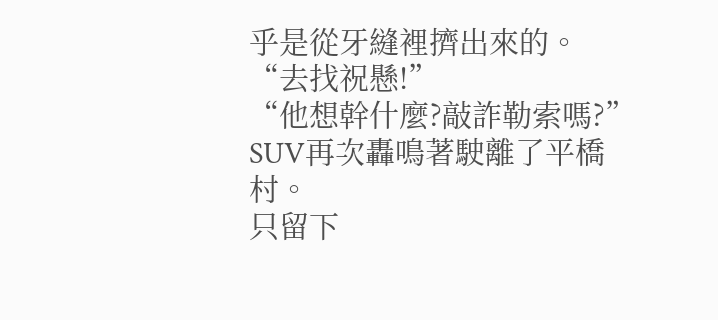乎是從牙縫裡擠出來的。
“去找祝懸!”
“他想幹什麼?敲詐勒索嗎?”
SUV再次轟鳴著駛離了平橋村。
只留下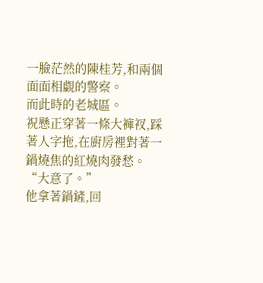一臉茫然的陳桂芳,和兩個面面相覷的警察。
而此時的老城區。
祝懸正穿著一條大褲衩,踩著人字拖,在廚房裡對著一鍋燒焦的紅燒肉發愁。
“大意了。”
他拿著鍋鏟,回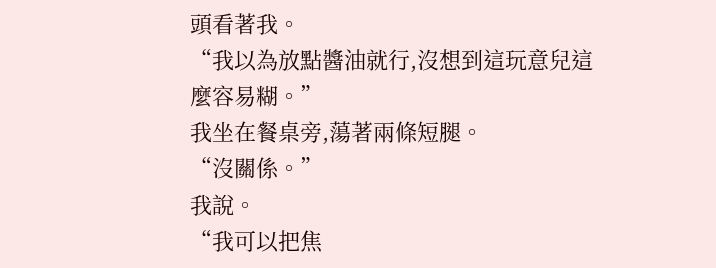頭看著我。
“我以為放點醬油就行,沒想到這玩意兒這麼容易糊。”
我坐在餐桌旁,蕩著兩條短腿。
“沒關係。”
我說。
“我可以把焦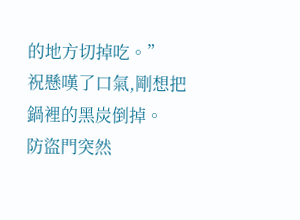的地方切掉吃。”
祝懸嘆了口氣,剛想把鍋裡的黑炭倒掉。
防盜門突然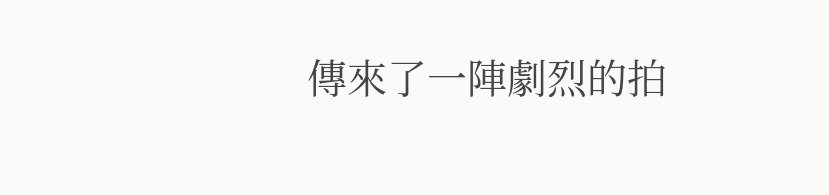傳來了一陣劇烈的拍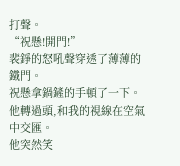打聲。
“祝懸!開門!”
裴錚的怒吼聲穿透了薄薄的鐵門。
祝懸拿鍋鏟的手頓了一下。
他轉過頭,和我的視線在空氣中交匯。
他突然笑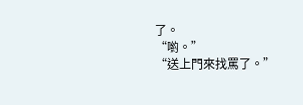了。
“喲。”
“送上門來找罵了。”